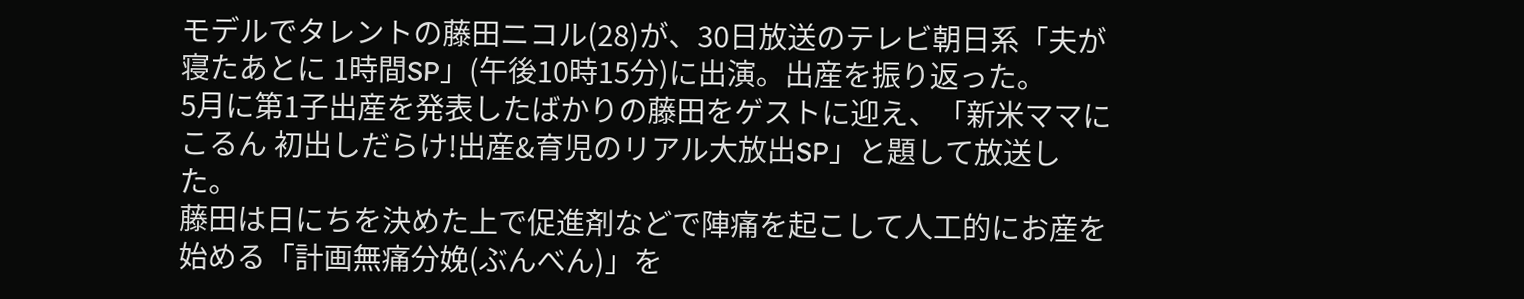モデルでタレントの藤田ニコル(28)が、30日放送のテレビ朝日系「夫が寝たあとに 1時間SP」(午後10時15分)に出演。出産を振り返った。
5月に第1子出産を発表したばかりの藤田をゲストに迎え、「新米ママにこるん 初出しだらけ!出産&育児のリアル大放出SP」と題して放送した。
藤田は日にちを決めた上で促進剤などで陣痛を起こして人工的にお産を始める「計画無痛分娩(ぶんべん)」を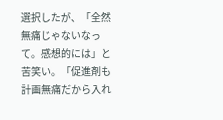選択したが、「全然無痛じゃないなって。感想的には」と苦笑い。「促進剤も計画無痛だから入れ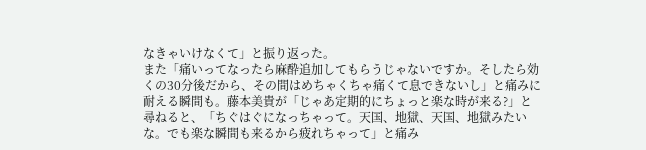なきゃいけなくて」と振り返った。
また「痛いってなったら麻酔追加してもらうじゃないですか。そしたら効くの30分後だから、その間はめちゃくちゃ痛くて息できないし」と痛みに耐える瞬間も。藤本美貴が「じゃあ定期的にちょっと楽な時が来る?」と尋ねると、「ちぐはぐになっちゃって。天国、地獄、天国、地獄みたいな。でも楽な瞬間も来るから疲れちゃって」と痛み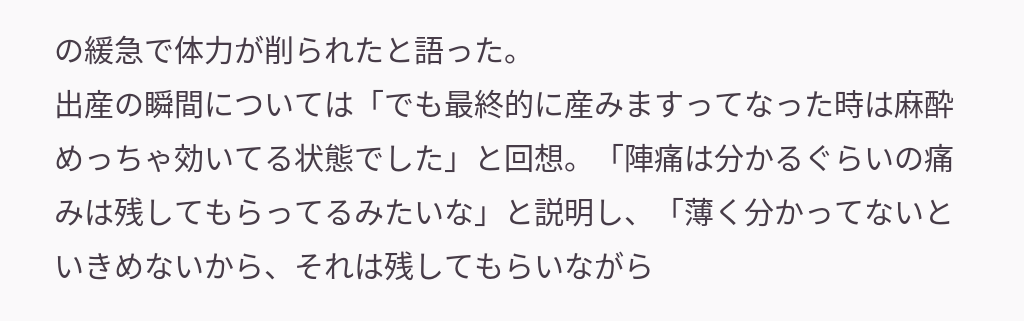の緩急で体力が削られたと語った。
出産の瞬間については「でも最終的に産みますってなった時は麻酔めっちゃ効いてる状態でした」と回想。「陣痛は分かるぐらいの痛みは残してもらってるみたいな」と説明し、「薄く分かってないといきめないから、それは残してもらいながら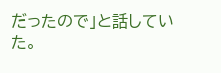だったので」と話していた。